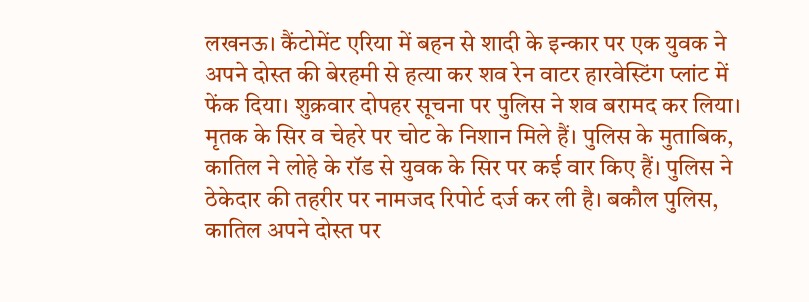लखनऊ। कैंटोमेंट एरिया में बहन से शादी के इन्कार पर एक युवक ने अपने दोस्त की बेरहमी से हत्या कर शव रेन वाटर हारवेस्टिंग प्लांट में फेंक दिया। शुक्रवार दोपहर सूचना पर पुलिस ने शव बरामद कर लिया। मृतक के सिर व चेहरे पर चोट के निशान मिले हैं। पुलिस के मुताबिक, कातिल ने लोहे के रॉड से युवक के सिर पर कई वार किए हैं। पुलिस ने ठेकेदार की तहरीर पर नामजद रिपोर्ट दर्ज कर ली है। बकौल पुलिस, कातिल अपने दोस्त पर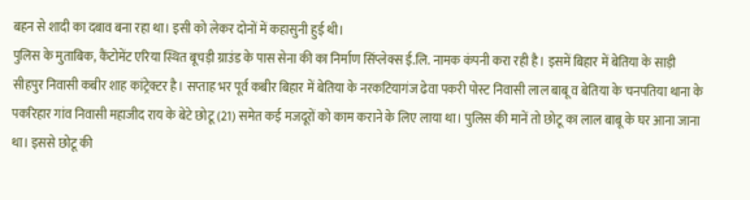बहन से शादी का दबाव बना रहा था। इसी को लेकर दोनों में कहासुनी हुई थी।
पुलिस के मुताबिक, कैंटोमेंट एरिया स्थित बूचड़ी ग्राउंड के पास सेना की का निर्माण सिंप्लेक्स ई.लि. नामक कंपनी करा रही है। इसमें बिहार में बेतिया के साड़ी सीहपुर निवासी कबीर शाह कांट्रेक्टर है। सप्ताह भर पूर्व कबीर बिहार में बेतिया के नरकटियागंज ढेवा पकरी पोस्ट निवासी लाल बाबू व बेतिया के चनपतिया थाना के पकरिहार गांव निवासी महाजीद राय के बेटे छोटू (21) समेत कई मजदूरों को काम कराने के लिए लाया था। पुलिस की मानें तो छोटू का लाल बाबू के घर आना जाना था। इससे छोटू की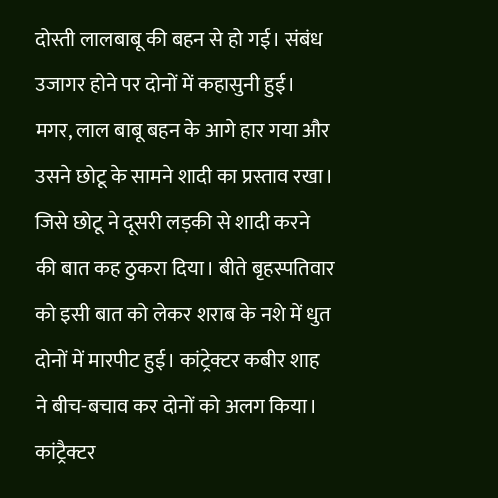दोस्ती लालबाबू की बहन से हो गई। संबंध उजागर होने पर दोनों में कहासुनी हुई। मगर, लाल बाबू बहन के आगे हार गया और उसने छोटू के सामने शादी का प्रस्ताव रखा। जिसे छोटू ने दूसरी लड़की से शादी करने की बात कह ठुकरा दिया। बीते बृहस्पतिवार को इसी बात को लेकर शराब के नशे में धुत दोनों में मारपीट हुई। कांट्रेक्टर कबीर शाह ने बीच-बचाव कर दोनों को अलग किया। कांट्रैक्टर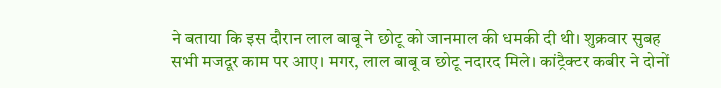ने बताया कि इस दौरान लाल बाबू ने छोटू को जानमाल की धमकी दी थी। शुक्रवार सुबह सभी मजदूर काम पर आए। मगर, लाल बाबू व छोटू नदारद मिले। कांट्रैक्टर कबीर ने दोनों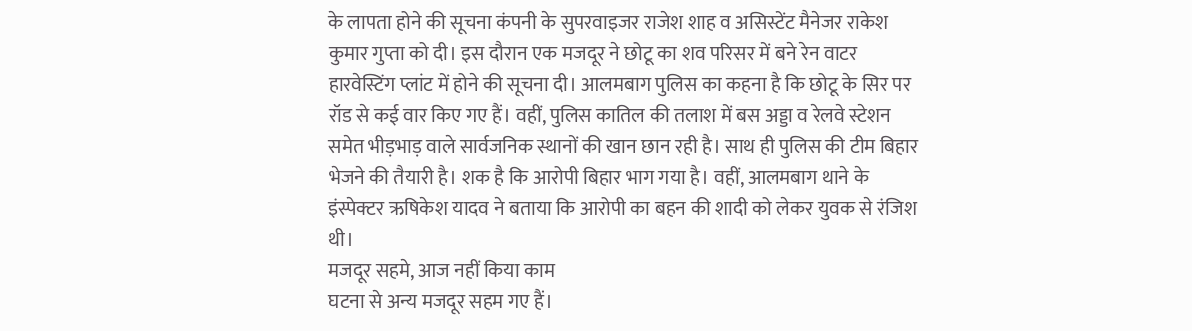के लापता होने की सूचना कंपनी के सुपरवाइजर राजेश शाह व असिस्टेंट मैनेजर राकेश कुमार गुप्ता को दी। इस दौरान एक मजदूर ने छोटू का शव परिसर में बने रेन वाटर हारवेस्टिंग प्लांट में होने की सूचना दी। आलमबाग पुलिस का कहना है कि छोटू के सिर पर रॉड से कई वार किए गए हैं। वहीं, पुलिस कातिल की तलाश में बस अड्डा व रेलवे स्टेशन समेत भीड़भाड़ वाले सार्वजनिक स्थानों की खान छान रही है। साथ ही पुलिस की टीम बिहार भेजने की तैयारी है। शक है कि आरोपी बिहार भाग गया है। वहीं, आलमबाग थाने के इंस्पेक्टर ऋषिकेश यादव ने बताया कि आरोपी का बहन की शादी को लेकर युवक से रंजिश थी।
मजदूर सहमे, आज नहीं किया काम
घटना से अन्य मजदूर सहम गए हैं।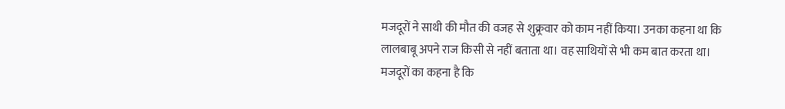मजदूरों ने साथी की मौत की वजह से शुक्र्रवार को काम नहीं किया। उनका कहना था कि लालबाबू अपने राज किसी से नहीं बताता था। वह साथियों से भी कम बात करता था। मजदूरों का कहना है कि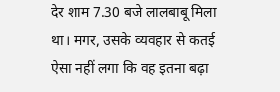देर शाम 7.30 बजे लालबाबू मिला था। मगर, उसके व्यवहार से कतई ऐसा नहीं लगा कि वह इतना बढ़ा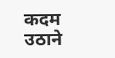कदम उठाने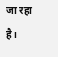जा रहा है।